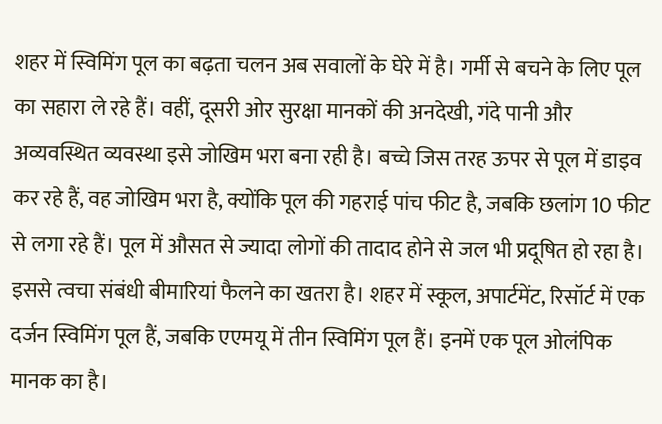शहर में स्विमिंग पूल का बढ़ता चलन अब सवालों के घेरे में है। गर्मी से बचने के लिए पूल का सहारा ले रहे हैं। वहीं, दूसरी ओर सुरक्षा मानकों की अनदेखी, गंदे पानी और अव्यवस्थित व्यवस्था इसे जोखिम भरा बना रही है। बच्चे जिस तरह ऊपर से पूल में डाइव कर रहे हैं, वह जोखिम भरा है, क्योंकि पूल की गहराई पांच फीट है, जबकि छलांग 10 फीट से लगा रहे हैं। पूल में औसत से ज्यादा लोगों की तादाद होने से जल भी प्रदूषित हो रहा है। इससे त्वचा संबंधी बीमारियां फैलने का खतरा है। शहर में स्कूल, अपार्टमेंट, रिसॉर्ट में एक दर्जन स्विमिंग पूल हैं, जबकि एएमयू में तीन स्विमिंग पूल हैं। इनमें एक पूल ओलंपिक मानक का है।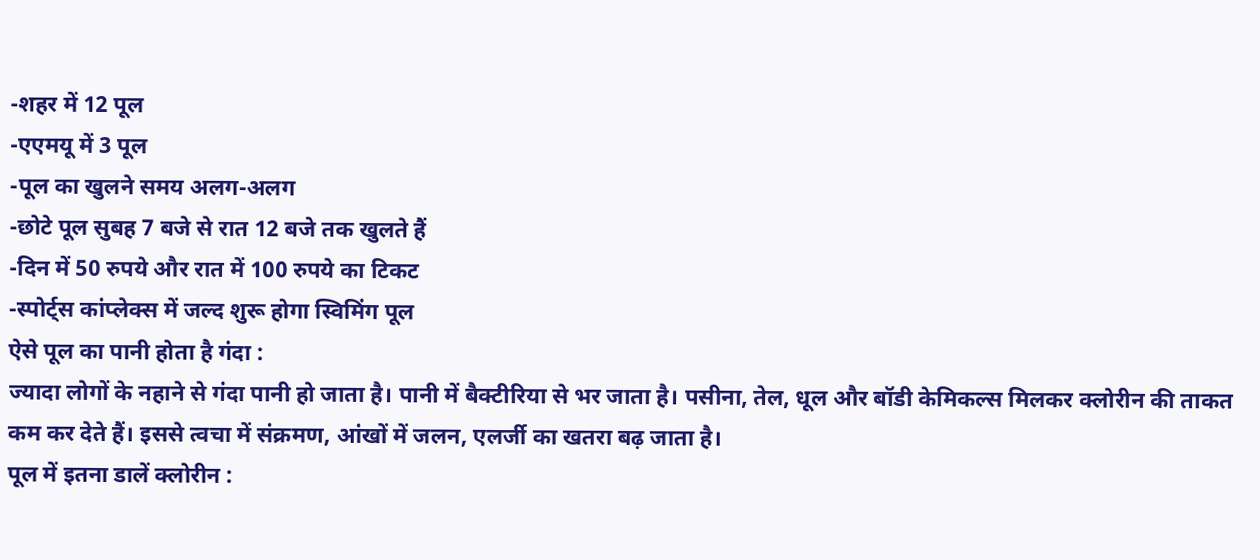-शहर में 12 पूल
-एएमयू में 3 पूल
-पूल का खुलने समय अलग-अलग
-छोटे पूल सुबह 7 बजे से रात 12 बजे तक खुलते हैं
-दिन में 50 रुपये और रात में 100 रुपये का टिकट
-स्पोर्ट्स कांप्लेक्स में जल्द शुरू होगा स्विमिंग पूल
ऐसे पूल का पानी होता है गंदा :
ज्यादा लोगों के नहाने से गंदा पानी हो जाता है। पानी में बैक्टीरिया से भर जाता है। पसीना, तेल, धूल और बॉडी केमिकल्स मिलकर क्लोरीन की ताकत कम कर देते हैं। इससे त्वचा में संक्रमण, आंखों में जलन, एलर्जी का खतरा बढ़ जाता है।
पूल में इतना डालें क्लोरीन :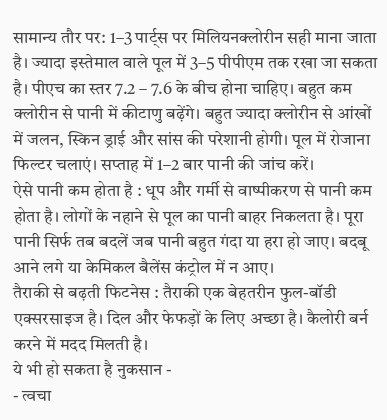सामान्य तौर पर: 1–3 पार्ट्स पर मिलियनक्लोरीन सही माना जाता है। ज्यादा इस्तेमाल वाले पूल में 3–5 पीपीएम तक रखा जा सकता है। पीएच का स्तर 7.2 – 7.6 के बीच होना चाहिए। बहुत कम क्लोरीन से पानी में कीटाणु बढ़ेंगे। बहुत ज्यादा क्लोरीन से आंखों में जलन, स्किन ड्राई और सांस की परेशानी होगी। पूल में रोजाना फिल्टर चलाएं। सप्ताह में 1–2 बार पानी की जांच करें।
ऐसे पानी कम होता है : धूप और गर्मी से वाष्पीकरण से पानी कम होता है। लोगों के नहाने से पूल का पानी बाहर निकलता है। पूरा पानी सिर्फ तब बदलें जब पानी बहुत गंदा या हरा हो जाए। बदबू आने लगे या केमिकल बैलेंस कंट्रोल में न आए।
तैराकी से बढ़ती फिटनेस : तैराकी एक बेहतरीन फुल-बॉडी एक्सरसाइज है। दिल और फेफड़ों के लिए अच्छा है। कैलोरी बर्न करने में मदद मिलती है।
ये भी हो सकता है नुकसान -
- त्वचा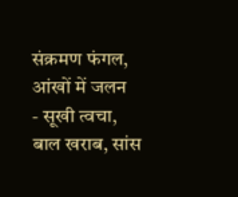संक्रमण फंगल, आंखों में जलन
- सूखी त्वचा, बाल खराब, सांस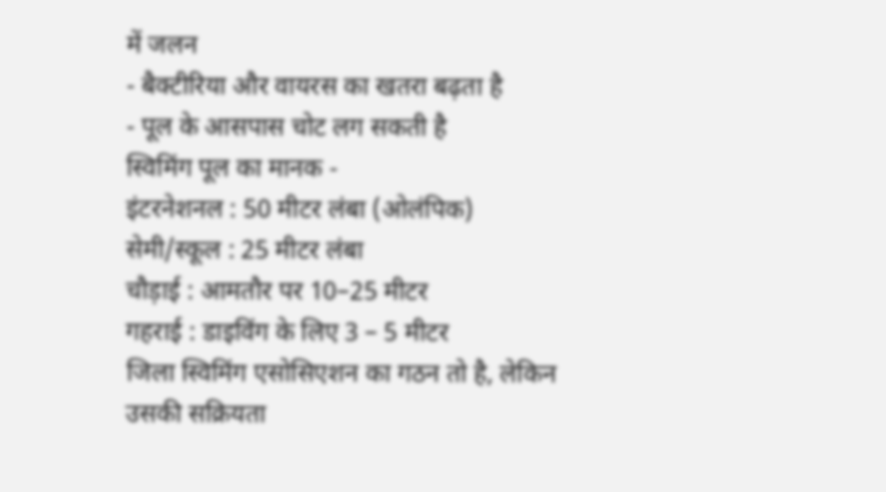में जलन
- बैक्टीरिया और वायरस का खतरा बढ़ता है
- पूल के आसपास चोट लग सकती है
स्विमिंग पूल का मानक -
इंटरनेशनल : 50 मीटर लंबा (ओलंपिक)
सेमी/स्कूल : 25 मीटर लंबा
चौड़ाई : आमतौर पर 10–25 मीटर
गहराई : डाइविंग के लिए 3 – 5 मीटर
जिला स्विमिंग एसोसिएशन का गठन तो है, लेकिन उसकी सक्रियता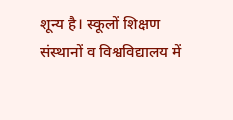शून्य है। स्कूलों शिक्षण संस्थानों व विश्वविद्यालय में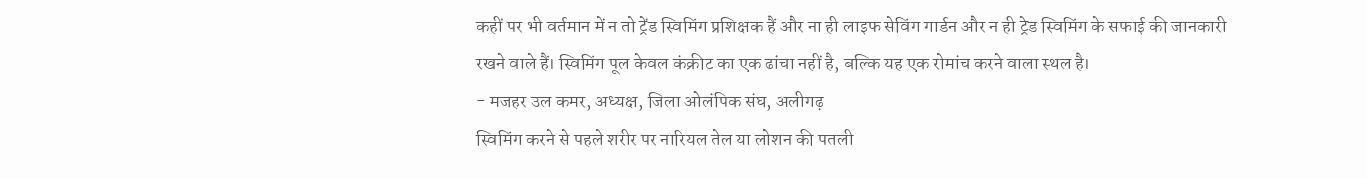कहीं पर भी वर्तमान में न तो ट्रेंड स्विमिंग प्रशिक्षक हैं और ना ही लाइफ सेविंग गार्डन और न ही ट्रेड स्विमिंग के सफाई की जानकारी रखने वाले हैं। स्विमिंग पूल केवल कंक्रीट का एक ढांचा नहीं है, बल्कि यह एक रोमांच करने वाला स्थल है।
- मजहर उल कमर, अध्यक्ष, जिला ओलंपिक संघ, अलीगढ़
स्विमिंग करने से पहले शरीर पर नारियल तेल या लोशन की पतली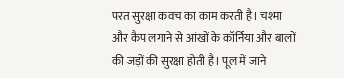परत सुरक्षा कवच का काम करती है। चश्मा और कैप लगाने से आंखों के कॉर्निया और बालों की जड़ों की सुरक्षा होती है। पूल में जाने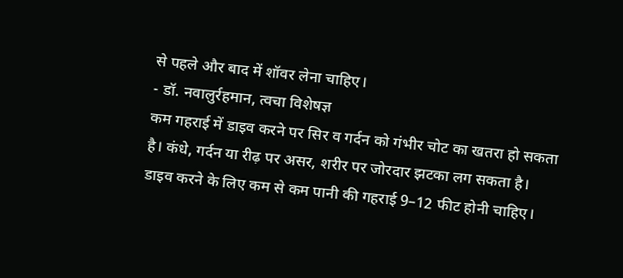से पहले और बाद में शॉवर लेना चाहिए।
- डॉ. नवालुर्रहमान, त्वचा विशेषज्ञ
कम गहराई में डाइव करने पर सिर व गर्दन को गंभीर चोट का खतरा हो सकता है। कंधे, गर्दन या रीढ़ पर असर, शरीर पर जोरदार झटका लग सकता है। डाइव करने के लिए कम से कम पानी की गहराई 9–12 फीट होनी चाहिए।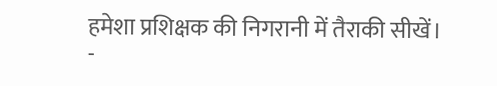हमेशा प्रशिक्षक की निगरानी में तैराकी सीखें।
-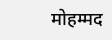मोहम्मद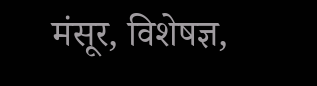मंसूर, विशेषज्ञ,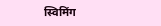स्विमिंग